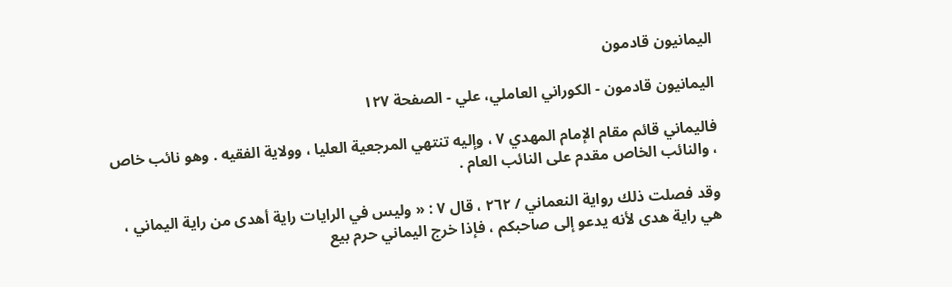اليمانيون قادمون

اليمانيون قادمون - الكوراني العاملي، علي - الصفحة ١٢٧

فاليماني قائم مقام الإمام المهدي ٧ ، وإليه تنتهي المرجعية العليا ، وولاية الفقيه . وهو نائب خاص ، والنائب الخاص مقدم على النائب العام .

وقد فصلت ذلك رواية النعماني / ٢٦٢ ، قال ٧ : « وليس في الرايات راية أهدى من راية اليماني ، هي راية هدى لأنه يدعو إلى صاحبكم ، فإذا خرج اليماني حرم بيع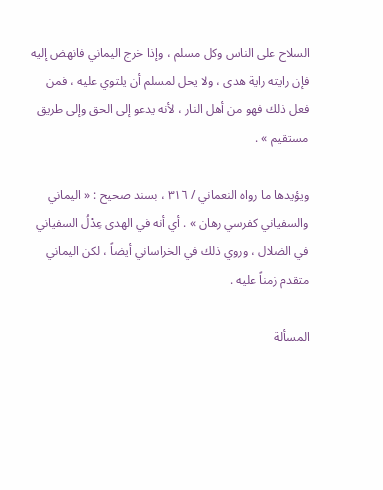السلاح على الناس وكل مسلم ، وإذا خرج اليماني فانهض إليه فإن رايته راية هدى ، ولا يحل لمسلم أن يلتوي عليه ، فمن فعل ذلك فهو من أهل النار ، لأنه يدعو إلى الحق وإلى طريق مستقيم » .

ويؤيدها ما رواه النعماني / ٣١٦ ، بسند صحيح : « اليماني والسفياني كفرسي رهان » . أي أنه في الهدى عِدْلُ السفياني في الضلال ، وروي ذلك في الخراساني أيضاً ، لكن اليماني متقدم زمناً عليه .

المسألة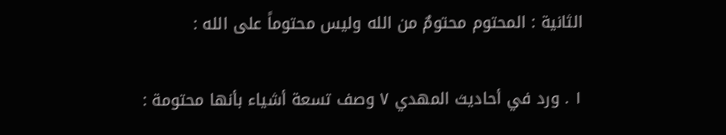الثانية : المحتوم محتومٌ من الله وليس محتوماً على الله :

١ . ورد في أحاديث المهدي ٧ وصف تسعة أشياء بأنها محتومة :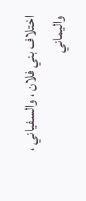اختلاف بني فلان ، والسفياني ، واليماني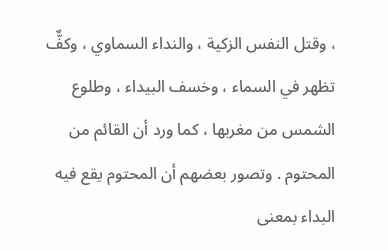، وقتل النفس الزكية ، والنداء السماوي ، وكفٌّ تظهر في السماء ، وخسف البيداء ، وطلوع الشمس من مغربها ، كما ورد أن القائم من المحتوم . وتصور بعضهم أن المحتوم يقع فيه البداء بمعنى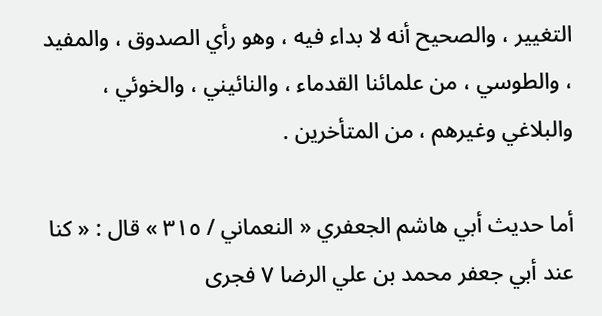التغيير ، والصحيح أنه لا بداء فيه ، وهو رأي الصدوق ، والمفيد ، والطوسي ، من علمائنا القدماء ، والنائيني ، والخوئي ، والبلاغي وغيرهم ، من المتأخرين .

أما حديث أبي هاشم الجعفري « النعماني / ٣١٥ » قال : « كنا عند أبي جعفر محمد بن علي الرضا ٧ فجرى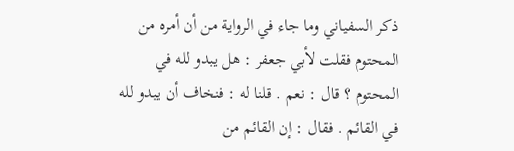ذكر السفياني وما جاء في الرواية من أن أمره من المحتوم فقلت لأبي جعفر : هل يبدو لله في المحتوم ؟ قال : نعم . قلنا له : فنخاف أن يبدو لله في القائم . فقال : إن القائم من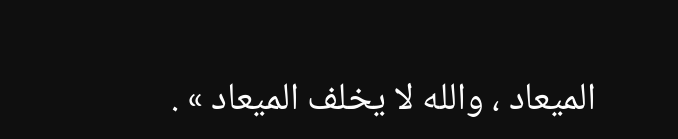الميعاد ، والله لا يخلف الميعاد » .